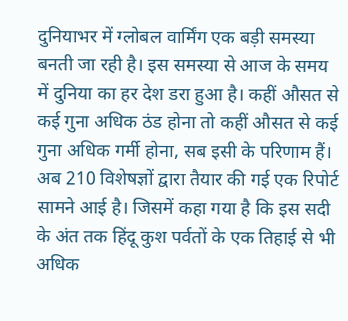दुनियाभर में ग्लोबल वार्मिंग एक बड़ी समस्या बनती जा रही है। इस समस्या से आज के समय में दुनिया का हर देश डरा हुआ है। कहीं औसत से कई गुना अधिक ठंड होना तो कहीं औसत से कई गुना अधिक गर्मी होना, सब इसी के परिणाम हैं। अब 210 विशेषज्ञों द्वारा तैयार की गई एक रिपोर्ट सामने आई है। जिसमें कहा गया है कि इस सदी के अंत तक हिंदू कुश पर्वतों के एक तिहाई से भी अधिक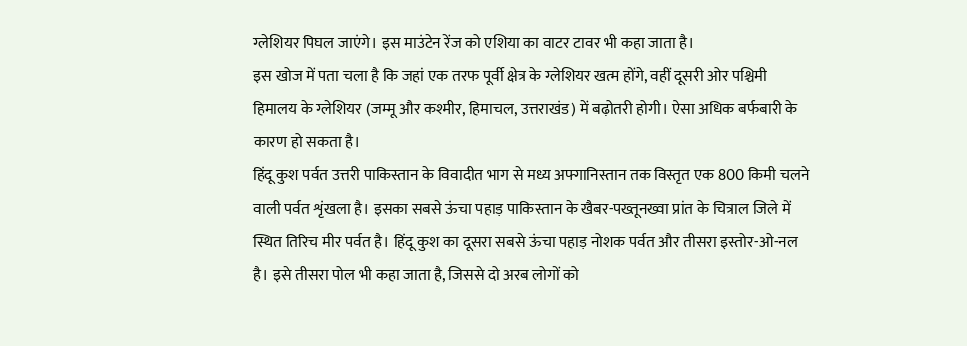ग्लेशियर पिघल जाएंगे। इस माउंटेन रेंज को एशिया का वाटर टावर भी कहा जाता है।
इस खोज में पता चला है कि जहां एक तरफ पूर्वी क्षेत्र के ग्लेशियर खत्म होंगे, वहीं दूसरी ओर पश्चिमी हिमालय के ग्लेशियर (जम्मू और कश्मीर, हिमाचल, उत्तराखंड) में बढ़ोतरी होगी। ऐसा अधिक बर्फबारी के कारण हो सकता है।
हिंदू कुश पर्वत उत्तरी पाकिस्तान के विवादीत भाग से मध्य अफ्गानिस्तान तक विस्तृत एक 800 किमी चलने वाली पर्वत शृंखला है। इसका सबसे ऊंचा पहाड़ पाकिस्तान के खैबर-पख्तूनख्वा प्रांत के चित्राल जिले में स्थित तिरिच मीर पर्वत है। हिंदू कुश का दूसरा सबसे ऊंचा पहाड़ नोशक पर्वत और तीसरा इस्तोर-ओ-नल है। इसे तीसरा पोल भी कहा जाता है, जिससे दो अरब लोगों को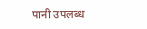पानी उपलब्ध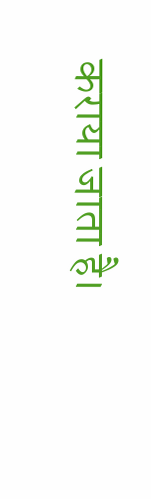कराया जाता है।